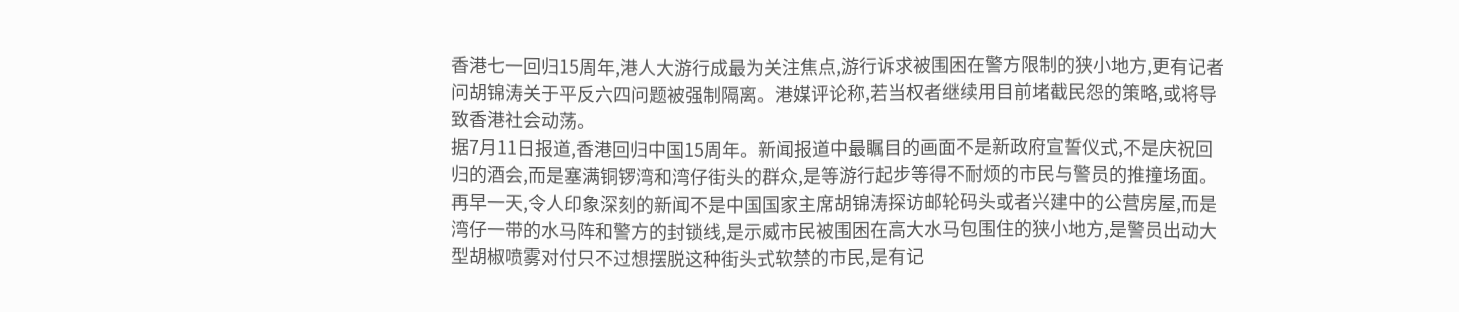香港七一回归15周年,港人大游行成最为关注焦点,游行诉求被围困在警方限制的狭小地方,更有记者问胡锦涛关于平反六四问题被强制隔离。港媒评论称,若当权者继续用目前堵截民怨的策略,或将导致香港社会动荡。
据7月11日报道,香港回归中国15周年。新闻报道中最瞩目的画面不是新政府宣誓仪式,不是庆祝回归的酒会,而是塞满铜锣湾和湾仔街头的群众,是等游行起步等得不耐烦的市民与警员的推撞场面。
再早一天,令人印象深刻的新闻不是中国国家主席胡锦涛探访邮轮码头或者兴建中的公营房屋,而是湾仔一带的水马阵和警方的封锁线,是示威市民被围困在高大水马包围住的狭小地方,是警员出动大型胡椒喷雾对付只不过想摆脱这种街头式软禁的市民,是有记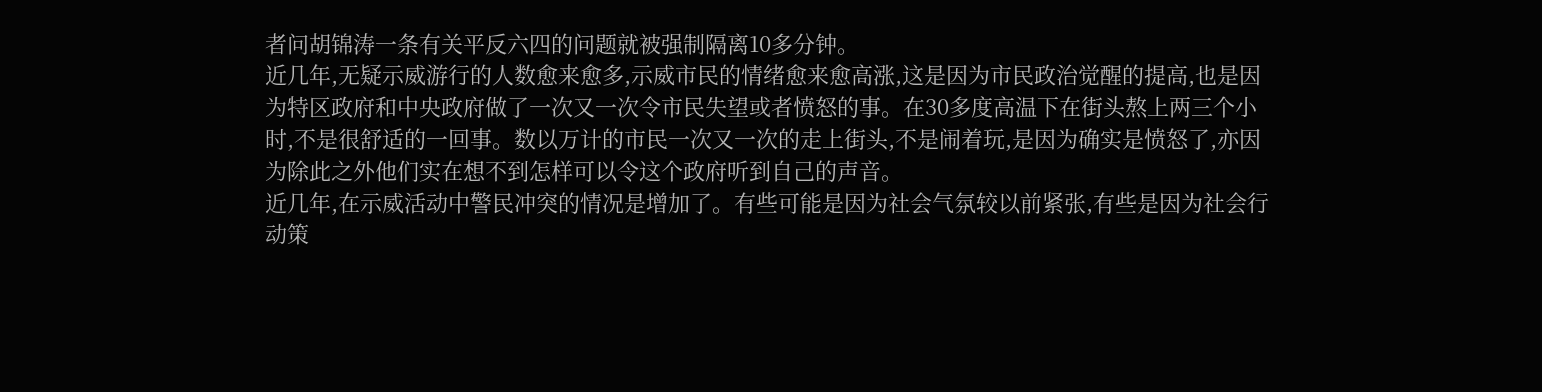者问胡锦涛一条有关平反六四的问题就被强制隔离10多分钟。
近几年,无疑示威游行的人数愈来愈多,示威市民的情绪愈来愈高涨,这是因为市民政治觉醒的提高,也是因为特区政府和中央政府做了一次又一次令市民失望或者愤怒的事。在30多度高温下在街头熬上两三个小时,不是很舒适的一回事。数以万计的市民一次又一次的走上街头,不是闹着玩,是因为确实是愤怒了,亦因为除此之外他们实在想不到怎样可以令这个政府听到自己的声音。
近几年,在示威活动中警民冲突的情况是增加了。有些可能是因为社会气氛较以前紧张,有些是因为社会行动策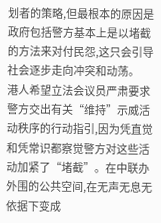划者的策略,但最根本的原因是政府包括警方基本上是以堵截的方法来对付民怨,这只会引导社会逐步走向冲突和动荡。
港人希望立法会议员严肃要求警方交出有关“维持”示威活动秩序的行动指引,因为凭直觉和凭常识都察觉警方对这些活动加紧了“堵截”。在中联办外围的公共空间,在无声无息无依据下变成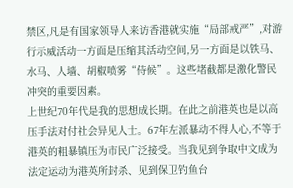禁区,凡是有国家领导人来访香港就实施“局部戒严”,对游行示威活动一方面是压缩其活动空间,另一方面是以铁马、水马、人墙、胡椒喷雾“侍候”。这些堵截都是激化警民冲突的重要因素。
上世纪70年代是我的思想成长期。在此之前港英也是以高压手法对付社会异见人士。67年左派暴动不得人心,不等于港英的粗暴镇压为市民广泛接受。当我见到争取中文成为法定运动为港英所封杀、见到保卫钓鱼台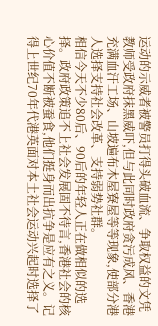运动的示威者被警员打得头破血流、争取权益的文凭教师受政府抹黑威吓,但与此同时政府贪污成风、香港充满血汗工场、山坡遍布木屋寮屋等等现象,使部分港人选择支持社会改革、支持弱势社群。
相信今天不少80后、90后的年轻人正在做相似的选择。政府政策追不上社会发展固不待言,香港社会的核心价值不断被蚕食,他们挺身而出抗争是应有之义。记得上世纪70年代港英面对本土社会运动兴起时选择了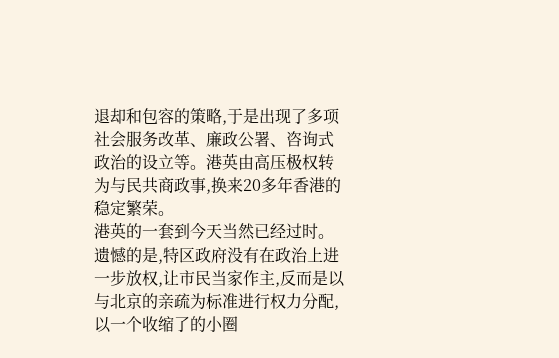退却和包容的策略,于是出现了多项社会服务改革、廉政公署、咨询式政治的设立等。港英由高压极权转为与民共商政事,换来20多年香港的稳定繁荣。
港英的一套到今天当然已经过时。遗憾的是,特区政府没有在政治上进一步放权,让市民当家作主,反而是以与北京的亲疏为标准进行权力分配,以一个收缩了的小圈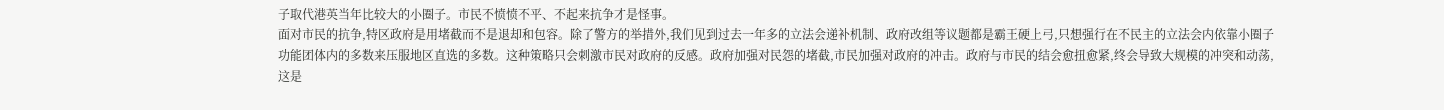子取代港英当年比较大的小圈子。市民不愤愤不平、不起来抗争才是怪事。
面对市民的抗争,特区政府是用堵截而不是退却和包容。除了警方的举措外,我们见到过去一年多的立法会递补机制、政府改组等议题都是霸王硬上弓,只想强行在不民主的立法会内依靠小圈子功能团体内的多数来压服地区直选的多数。这种策略只会刺激市民对政府的反感。政府加强对民怨的堵截,市民加强对政府的冲击。政府与市民的结会愈扭愈紧,终会导致大规模的冲突和动荡,这是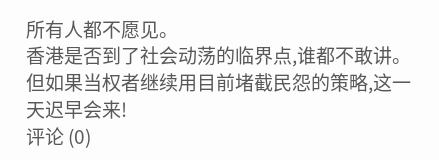所有人都不愿见。
香港是否到了社会动荡的临界点,谁都不敢讲。但如果当权者继续用目前堵截民怨的策略,这一天迟早会来!
评论 (0)